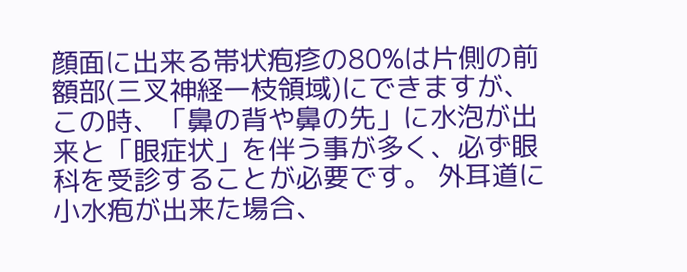顔面に出来る帯状疱疹の80%は片側の前額部(三叉神経一枝領域)にできますが、この時、「鼻の背や鼻の先」に水泡が出来と「眼症状」を伴う事が多く、必ず眼科を受診することが必要です。 外耳道に小水疱が出来た場合、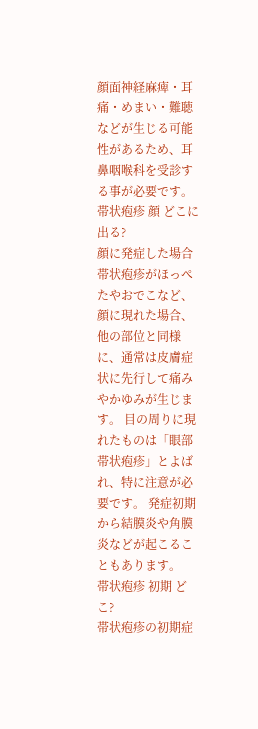顔面神経麻痺・耳痛・めまい・難聴などが生じる可能性があるため、耳鼻咽喉科を受診する事が必要です。
帯状疱疹 顔 どこに出る?
顔に発症した場合 帯状疱疹がほっぺたやおでこなど、顔に現れた場合、他の部位と同様に、通常は皮膚症状に先行して痛みやかゆみが生じます。 目の周りに現れたものは「眼部帯状疱疹」とよばれ、特に注意が必要です。 発症初期から結膜炎や角膜炎などが起こることもあります。
帯状疱疹 初期 どこ?
帯状疱疹の初期症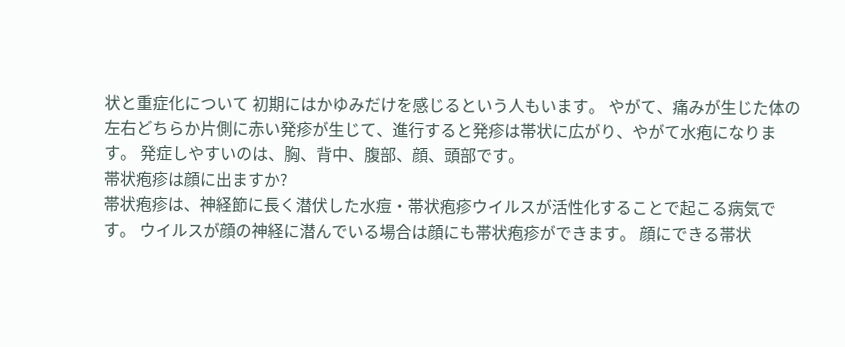状と重症化について 初期にはかゆみだけを感じるという人もいます。 やがて、痛みが生じた体の左右どちらか片側に赤い発疹が生じて、進行すると発疹は帯状に広がり、やがて水疱になります。 発症しやすいのは、胸、背中、腹部、顔、頭部です。
帯状疱疹は顔に出ますか?
帯状疱疹は、神経節に長く潜伏した水痘・帯状疱疹ウイルスが活性化することで起こる病気です。 ウイルスが顔の神経に潜んでいる場合は顔にも帯状疱疹ができます。 顔にできる帯状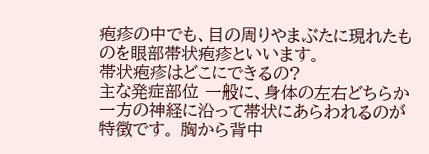疱疹の中でも、目の周りやまぶたに現れたものを眼部帯状疱疹といいます。
帯状疱疹はどこにできるの?
主な発症部位 一般に、身体の左右どちらか一方の神経に沿って帯状にあらわれるのが特徴です。 胸から背中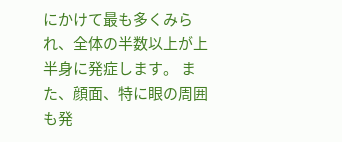にかけて最も多くみられ、全体の半数以上が上半身に発症します。 また、顔面、特に眼の周囲も発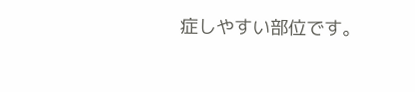症しやすい部位です。